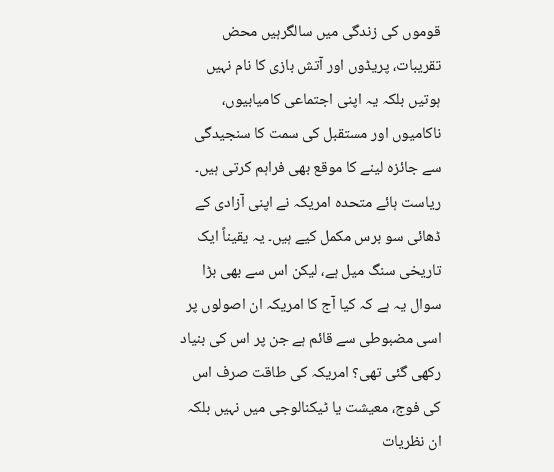قوموں کی زندگی میں سالگرہیں محض تقریبات، پریڈوں اور آتش بازی کا نام نہیں ہوتیں بلکہ یہ اپنی اجتماعی کامیابیوں، ناکامیوں اور مستقبل کی سمت کا سنجیدگی سے جائزہ لینے کا موقع بھی فراہم کرتی ہیں۔ ریاست ہائے متحدہ امریکہ نے اپنی آزادی کے ڈھائی سو برس مکمل کیے ہیں۔ یہ یقیناً ایک تاریخی سنگ میل ہے، لیکن اس سے بھی بڑا سوال یہ ہے کہ کیا آج کا امریکہ ان اصولوں پر اسی مضبوطی سے قائم ہے جن پر اس کی بنیاد رکھی گئی تھی؟ امریکہ کی طاقت صرف اس کی فوج، معیشت یا ٹیکنالوجی میں نہیں بلکہ ان نظریات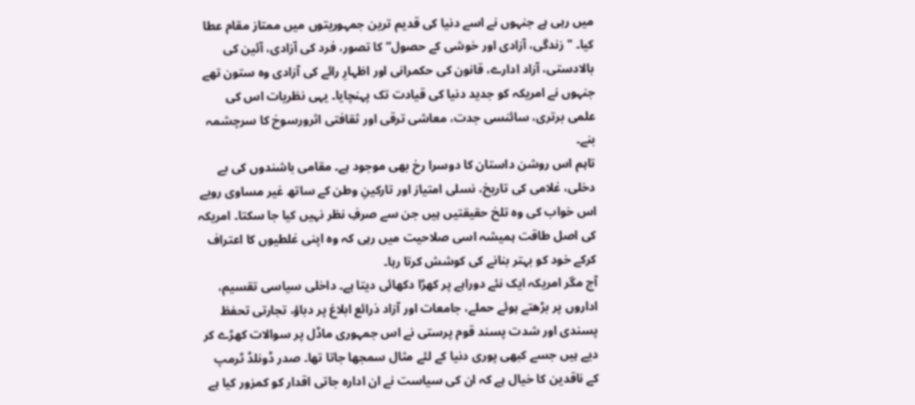میں رہی ہے جنہوں نے اسے دنیا کی قدیم ترین جمہوریتوں میں ممتاز مقام عطا کیا۔ "زندگی، آزادی اور خوشی کے حصول” کا تصور، فرد کی آزادی، آئین کی بالادستی، آزاد ادارے، قانون کی حکمرانی اور اظہارِ رائے کی آزادی وہ ستون تھے جنہوں نے امریکہ کو جدید دنیا کی قیادت تک پہنچایا۔ یہی نظریات اس کی علمی برتری، سائنسی جدت، معاشی ترقی اور ثقافتی اثرورسوخ کا سرچشمہ بنے۔
تاہم اس روشن داستان کا دوسرا رخ بھی موجود ہے۔ مقامی باشندوں کی بے دخلی، غلامی کی تاریخ، نسلی امتیاز اور تارکینِ وطن کے ساتھ غیر مساوی رویے اس خواب کی وہ تلخ حقیقتیں ہیں جن سے صرفِ نظر نہیں کیا جا سکتا۔ امریکہ کی اصل طاقت ہمیشہ اسی صلاحیت میں رہی کہ وہ اپنی غلطیوں کا اعتراف کرکے خود کو بہتر بنانے کی کوشش کرتا رہا۔
آج مگر امریکہ ایک نئے دوراہے پر کھڑا دکھائی دیتا ہے۔ داخلی سیاسی تقسیم، اداروں پر بڑھتے ہوئے حملے، جامعات اور آزاد ذرائع ابلاغ پر دباؤ، تجارتی تحفظ پسندی اور شدت پسند قوم پرستی نے اس جمہوری ماڈل پر سوالات کھڑے کر دیے ہیں جسے کبھی پوری دنیا کے لئے مثال سمجھا جاتا تھا۔ صدر ڈونلڈ ٹرمپ کے ناقدین کا خیال ہے کہ ان کی سیاست نے ان ادارہ جاتی اقدار کو کمزور کیا ہے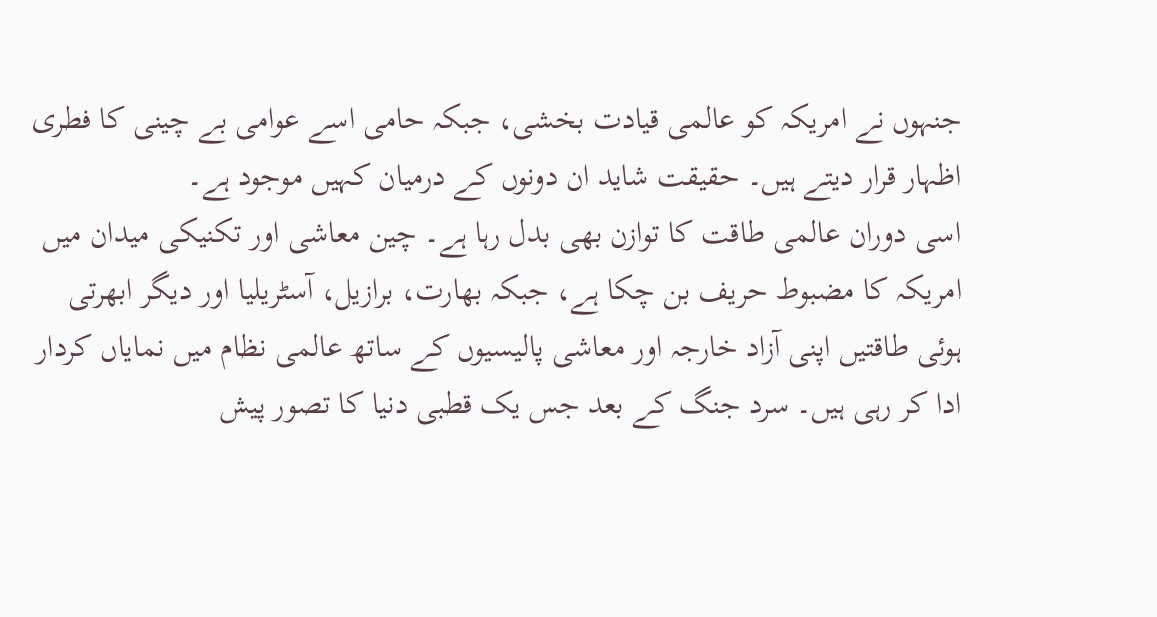جنہوں نے امریکہ کو عالمی قیادت بخشی، جبکہ حامی اسے عوامی بے چینی کا فطری اظہار قرار دیتے ہیں۔ حقیقت شاید ان دونوں کے درمیان کہیں موجود ہے۔
اسی دوران عالمی طاقت کا توازن بھی بدل رہا ہے۔ چین معاشی اور تکنیکی میدان میں امریکہ کا مضبوط حریف بن چکا ہے، جبکہ بھارت، برازیل، آسٹریلیا اور دیگر ابھرتی ہوئی طاقتیں اپنی آزاد خارجہ اور معاشی پالیسیوں کے ساتھ عالمی نظام میں نمایاں کردار ادا کر رہی ہیں۔ سرد جنگ کے بعد جس یک قطبی دنیا کا تصور پیش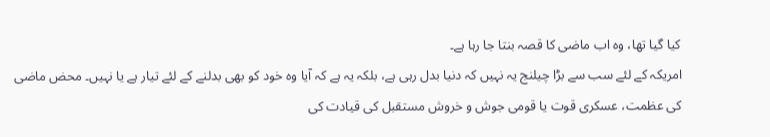کیا گیا تھا، وہ اب ماضی کا قصہ بنتا جا رہا ہے۔
امریکہ کے لئے سب سے بڑا چیلنج یہ نہیں کہ دنیا بدل رہی ہے، بلکہ یہ ہے کہ آیا وہ خود کو بھی بدلنے کے لئے تیار ہے یا نہیں۔ محض ماضی کی عظمت، عسکری قوت یا قومی جوش و خروش مستقبل کی قیادت کی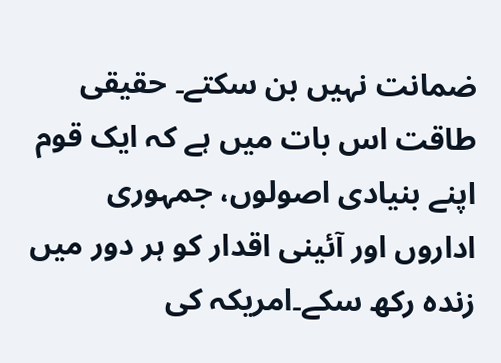ضمانت نہیں بن سکتے۔ حقیقی طاقت اس بات میں ہے کہ ایک قوم اپنے بنیادی اصولوں، جمہوری اداروں اور آئینی اقدار کو ہر دور میں زندہ رکھ سکے۔امریکہ کی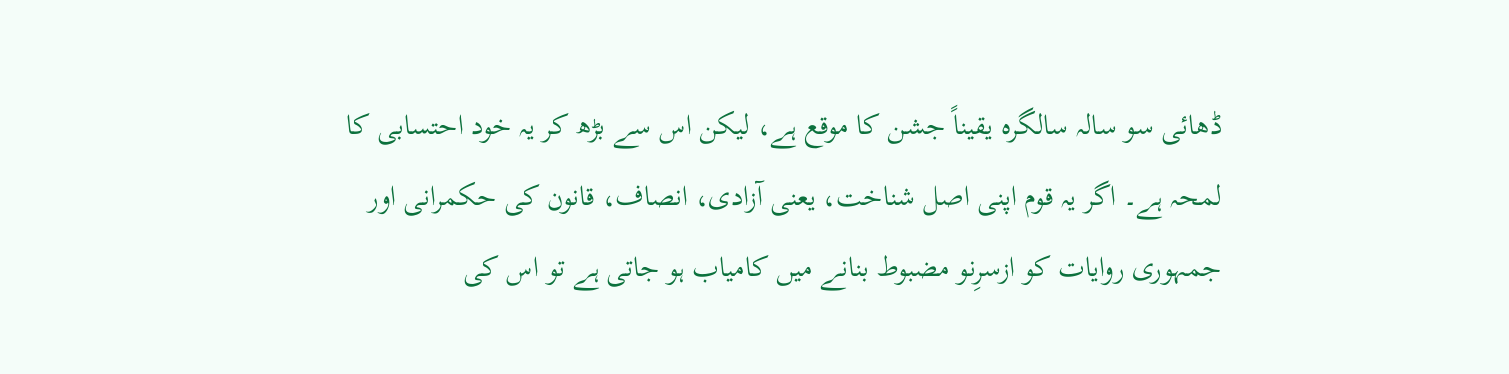ڈھائی سو سالہ سالگرہ یقیناً جشن کا موقع ہے، لیکن اس سے بڑھ کر یہ خود احتسابی کا لمحہ ہے۔ اگر یہ قوم اپنی اصل شناخت، یعنی آزادی، انصاف، قانون کی حکمرانی اور جمہوری روایات کو ازسرِنو مضبوط بنانے میں کامیاب ہو جاتی ہے تو اس کی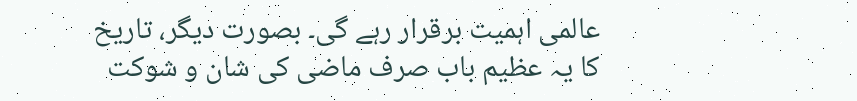عالمی اہمیت برقرار رہے گی۔ بصورت دیگر، تاریخ کا یہ عظیم باب صرف ماضی کی شان و شوکت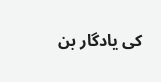کی یادگار بن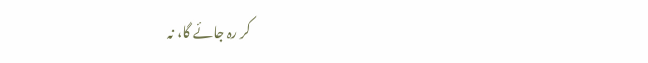کر رہ جائے گا، نہ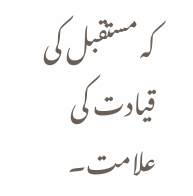کہ مستقبل کی قیادت کی علامت۔